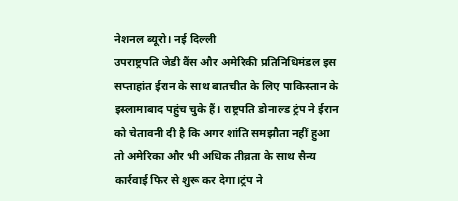नेशनल ब्यूरो। नई दिल्ली
उपराष्ट्रपति जेडी वैंस और अमेरिकी प्रतिनिधिमंडल इस सप्ताहांत ईरान के साथ बातचीत के लिए पाकिस्तान के इस्लामाबाद पहुंच चुके हैं। राष्ट्रपति डोनाल्ड ट्रंप ने ईरान को चेतावनी दी है कि अगर शांति समझौता नहीं हुआ तो अमेरिका और भी अधिक तीव्रता के साथ सैन्य कार्रवाई फिर से शुरू कर देगा।ट्रंप ने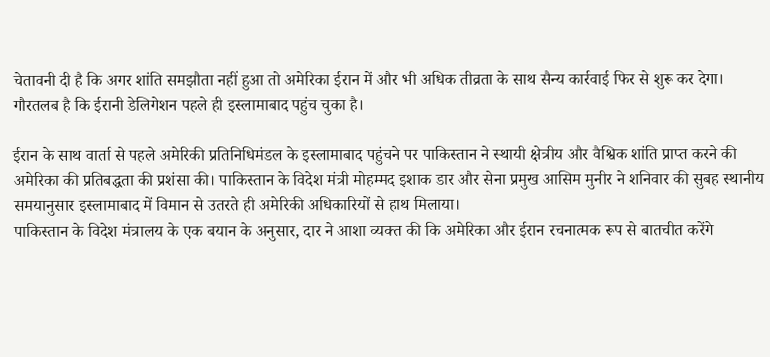चेतावनी दी है कि अगर शांति समझौता नहीं हुआ तो अमेरिका ईरान में और भी अधिक तीव्रता के साथ सैन्य कार्रवाई फिर से शुरू कर देगा। गौरतलब है कि ईरानी डेलिगेशन पहले ही इस्लामाबाद पहुंच चुका है।

ईरान के साथ वार्ता से पहले अमेरिकी प्रतिनिधिमंडल के इस्लामाबाद पहुंचने पर पाकिस्तान ने स्थायी क्षेत्रीय और वैश्विक शांति प्राप्त करने की अमेरिका की प्रतिबद्धता की प्रशंसा की। पाकिस्तान के विदेश मंत्री मोहम्मद इशाक डार और सेना प्रमुख आसिम मुनीर ने शनिवार की सुबह स्थानीय समयानुसार इस्लामाबाद में विमान से उतरते ही अमेरिकी अधिकारियों से हाथ मिलाया।
पाकिस्तान के विदेश मंत्रालय के एक बयान के अनुसार, दार ने आशा व्यक्त की कि अमेरिका और ईरान रचनात्मक रूप से बातचीत करेंगे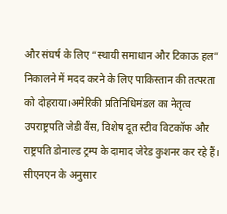और संघर्ष के लिए “स्थायी समाधान और टिकाऊ हल” निकालने में मदद करने के लिए पाकिस्तान की तत्परता को दोहराया।अमेरिकी प्रतिनिधिमंडल का नेतृत्व उपराष्ट्रपति जेडी वैंस, विशेष दूत स्टीव विटकॉफ और राष्ट्रपति डोनाल्ड ट्रम्प के दामाद जेरेड कुशनर कर रहे हैं।
सीएनएन के अनुसार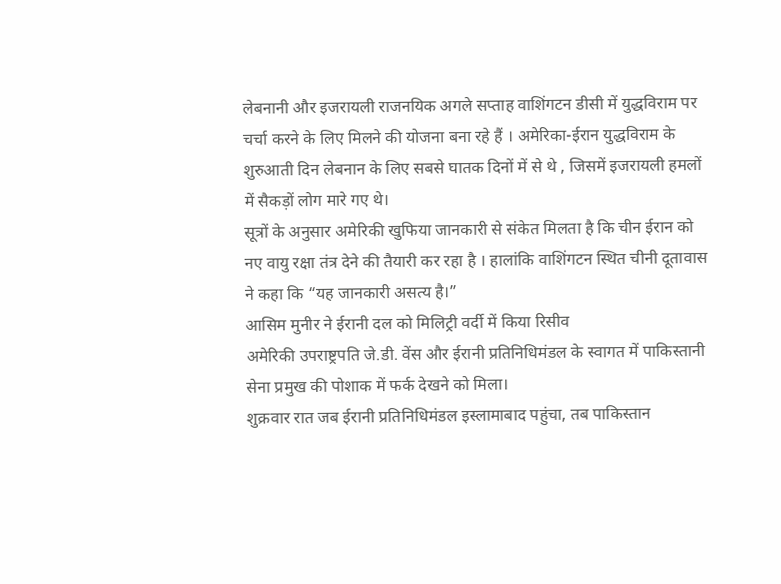लेबनानी और इजरायली राजनयिक अगले सप्ताह वाशिंगटन डीसी में युद्धविराम पर चर्चा करने के लिए मिलने की योजना बना रहे हैं । अमेरिका-ईरान युद्धविराम के शुरुआती दिन लेबनान के लिए सबसे घातक दिनों में से थे , जिसमें इजरायली हमलों में सैकड़ों लोग मारे गए थे।
सूत्रों के अनुसार अमेरिकी खुफिया जानकारी से संकेत मिलता है कि चीन ईरान को नए वायु रक्षा तंत्र देने की तैयारी कर रहा है । हालांकि वाशिंगटन स्थित चीनी दूतावास ने कहा कि “यह जानकारी असत्य है।”
आसिम मुनीर ने ईरानी दल को मिलिट्री वर्दी में किया रिसीव
अमेरिकी उपराष्ट्रपति जे.डी. वेंस और ईरानी प्रतिनिधिमंडल के स्वागत में पाकिस्तानी सेना प्रमुख की पोशाक में फर्क देखने को मिला।
शुक्रवार रात जब ईरानी प्रतिनिधिमंडल इस्लामाबाद पहुंचा, तब पाकिस्तान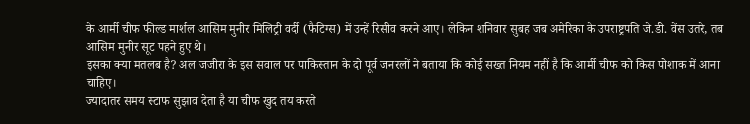के आर्मी चीफ फील्ड मार्शल आसिम मुनीर मिलिट्री वर्दी (फैटिग्स) में उन्हें रिसीव करने आए। लेकिन शनिवार सुबह जब अमेरिका के उपराष्ट्रपति जे.डी. वेंस उतरे, तब आसिम मुनीर सूट पहने हुए थे।
इसका क्या मतलब है? अल जजीरा के इस सवाल पर पाकिस्तान के दो पूर्व जनरलों ने बताया कि कोई सख्त नियम नहीं है कि आर्मी चीफ को किस पोशाक में आना चाहिए।
ज्यादातर समय स्टाफ सुझाव देता है या चीफ खुद तय करते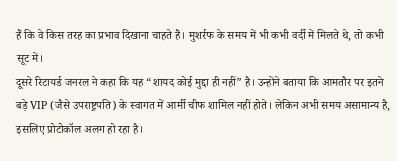हैं कि वे किस तरह का प्रभाव दिखाना चाहते हैं। मुशर्रफ के समय में भी कभी वर्दी में मिलते थे, तो कभी सूट में।
दूसरे रिटायर्ड जनरल ने कहा कि यह “शायद कोई मुद्दा ही नहीं” है। उन्होंने बताया कि आमतौर पर इतने बड़े VIP (जैसे उपराष्ट्रपति) के स्वागत में आर्मी चीफ शामिल नहीं होते। लेकिन अभी समय असामान्य है, इसलिए प्रोटोकॉल अलग हो रहा है।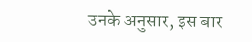उनके अनुसार, इस बार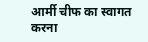आर्मी चीफ का स्वागत करना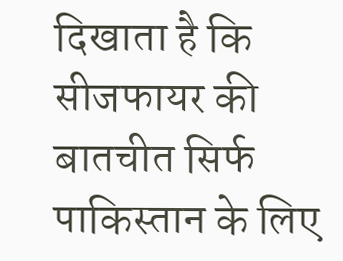दिखाता है कि सीजफायर की बातचीत सिर्फ पाकिस्तान के लिए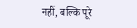नहीं, बल्कि पूरे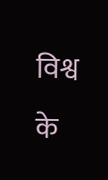विश्व के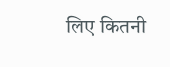लिए कितनी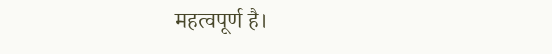महत्वपूर्ण है।